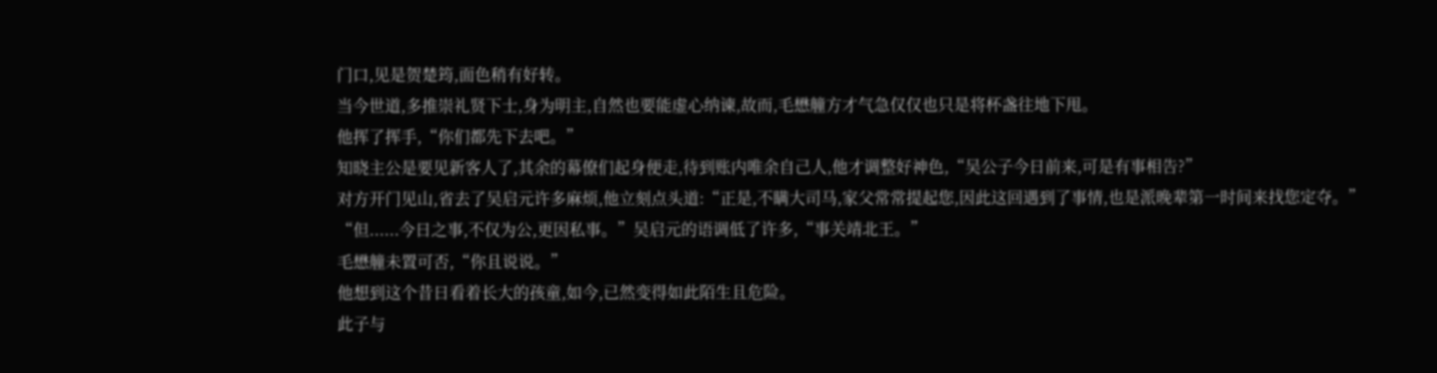门口,见是贺楚筠,面色稍有好转。
当今世道,多推崇礼贤下士,身为明主,自然也要能虚心纳谏,故而,毛懋艟方才气急仅仅也只是将杯盏往地下甩。
他挥了挥手,“你们都先下去吧。”
知晓主公是要见新客人了,其余的幕僚们起身便走,待到账内唯余自己人,他才调整好神色,“吴公子今日前来,可是有事相告?”
对方开门见山,省去了吴启元许多麻烦,他立刻点头道:“正是,不瞒大司马,家父常常提起您,因此这回遇到了事情,也是派晚辈第一时间来找您定夺。”
“但......今日之事,不仅为公,更因私事。”吴启元的语调低了许多,“事关靖北王。”
毛懋艟未置可否,“你且说说。”
他想到这个昔日看着长大的孩童,如今,已然变得如此陌生且危险。
此子与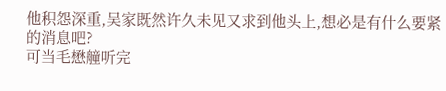他积怨深重,吴家既然许久未见又求到他头上,想必是有什么要紧的消息吧?
可当毛懋艟听完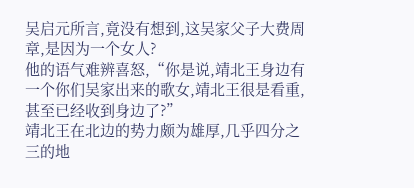吴启元所言,竟没有想到,这吴家父子大费周章,是因为一个女人?
他的语气难辨喜怒,“你是说,靖北王身边有一个你们吴家出来的歌女,靖北王很是看重,甚至已经收到身边了?”
靖北王在北边的势力颇为雄厚,几乎四分之三的地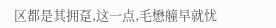区都是其拥趸,这一点,毛懋艟早就忧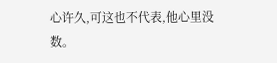心许久,可这也不代表,他心里没数。